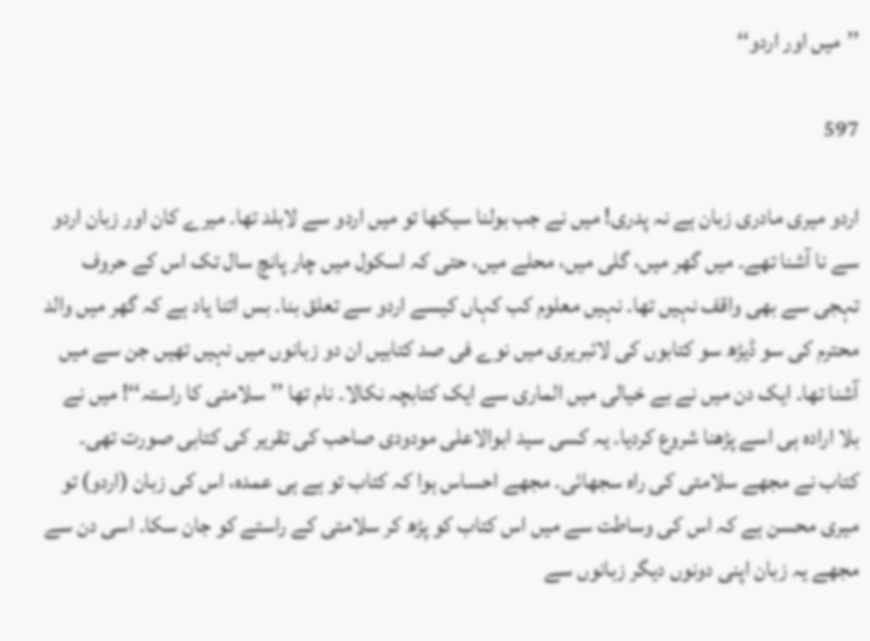’’میں اور اردو‘‘

597

اردو میری مادری زبان ہے نہ پدری! میں نے جب بولنا سیکھا تو میں اردو سے لابلد تھا۔ میرے کان اور زبان اردو سے نا آشنا تھے۔ میں گھر میں، گلی میں، محلے میں، حتی کہ اسکول میں چار پانچ سال تک اس کے حروف تہجی سے بھی واقف نہیں تھا۔ نہیں معلوم کب کہاں کیسے اردو سے تعلق بنا۔ بس اتنا یاد ہے کہ گھر میں والد محترم کی سو ڈیڑھ سو کتابوں کی لائبریری میں نوے فی صد کتابیں ان دو زبانوں میں نہیں تھیں جن سے میں آشنا تھا۔ ایک دن میں نے بے خیالی میں الماری سے ایک کتابچہ نکالا۔ نام تھا ’’سلامتی کا راستہ‘‘! میں نے بلا ارادہ ہی اسے پڑھنا شروع کردیا۔ یہ کسی سید ابوالاعلی مودودی صاحب کی تقریر کی کتابی صورت تھی۔ کتاب نے مجھے سلامتی کی راہ سجھائی۔ مجھے احساس ہوا کہ کتاب تو ہے ہی عمدہ، اس کی زبان (اردو) تو میری محسن ہے کہ اس کی وساطت سے میں اس کتاب کو پڑھ کر سلامتی کے راستے کو جان سکا۔ اسی دن سے مجھے یہ زبان اپنی دونوں دیگر زبانوں سے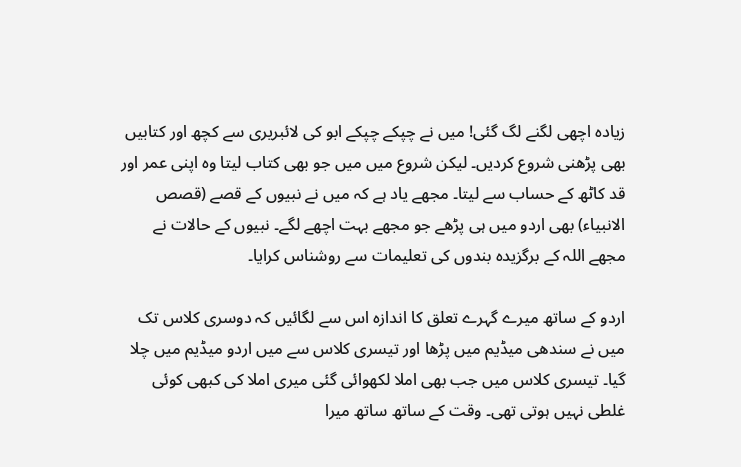زیادہ اچھی لگنے لگ گئی! میں نے چپکے چپکے ابو کی لائبریری سے کچھ اور کتابیں بھی پڑھنی شروع کردیں۔ لیکن شروع میں میں جو بھی کتاب لیتا وہ اپنی عمر اور قد کاٹھ کے حساب سے لیتا۔ مجھے یاد ہے کہ میں نے نبیوں کے قصے (قصص الانبیاء) بھی اردو میں ہی پڑھے جو مجھے بہت اچھے لگے۔ نبیوں کے حالات نے مجھے اللہ کے برگزیدہ بندوں کی تعلیمات سے روشناس کرایا۔

اردو کے ساتھ میرے گہرے تعلق کا اندازہ اس سے لگائیں کہ دوسری کلاس تک میں نے سندھی میڈیم میں پڑھا اور تیسری کلاس سے میں اردو میڈیم میں چلا گیا۔ تیسری کلاس میں جب بھی املا لکھوائی گئی میری املا کی کبھی کوئی غلطی نہیں ہوتی تھی۔ وقت کے ساتھ ساتھ میرا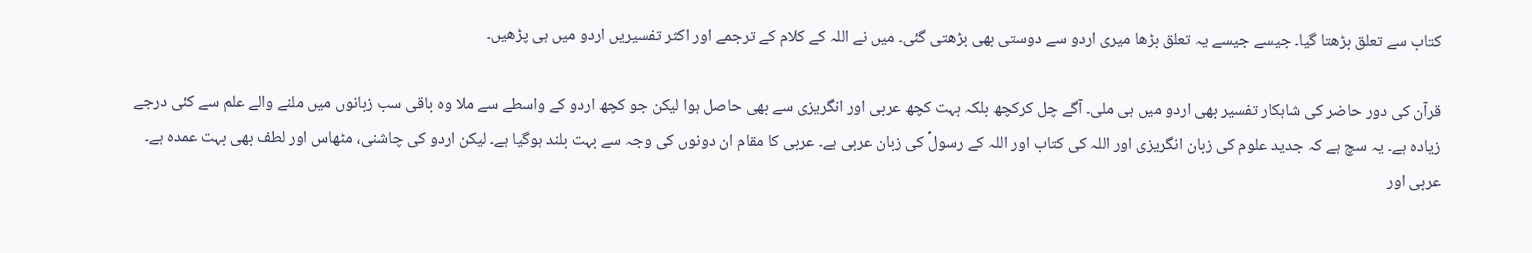کتاب سے تعلق بڑھتا گیا۔ جیسے جیسے یہ تعلق بڑھا میری اردو سے دوستی بھی بڑھتی گئی۔ میں نے اللہ کے کلام کے ترجمے اور اکثر تفسیریں اردو میں ہی پڑھیں۔

قرآن کی دور حاضر کی شاہکار تفسیر بھی اردو میں ہی ملی۔ آگے چل کرکچھ بلکہ بہت کچھ عربی اور انگریزی سے بھی حاصل ہوا لیکن جو کچھ اردو کے واسطے سے ملا وہ باقی سب زبانوں میں ملنے والے علم سے کئی درجے زیادہ ہے۔ یہ سچ ہے کہ جدید علوم کی زبان انگریزی اور اللہ کی کتاب اور اللہ کے رسولؐ کی زبان عربی ہے۔ عربی کا مقام ان دونوں کی وجہ سے بہت بلند ہوگیا ہے۔ لیکن اردو کی چاشنی، مٹھاس اور لطف بھی بہت عمدہ ہے۔ عربی اور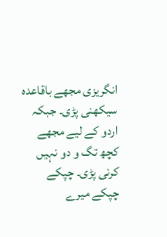انگریزی مجھے باقاعدہ سیکھنی پڑی۔ جبکہ اردو کے لیے مجھے کچھ تگ و دو نہیں کرنی پڑی۔ چپکے چپکے میرے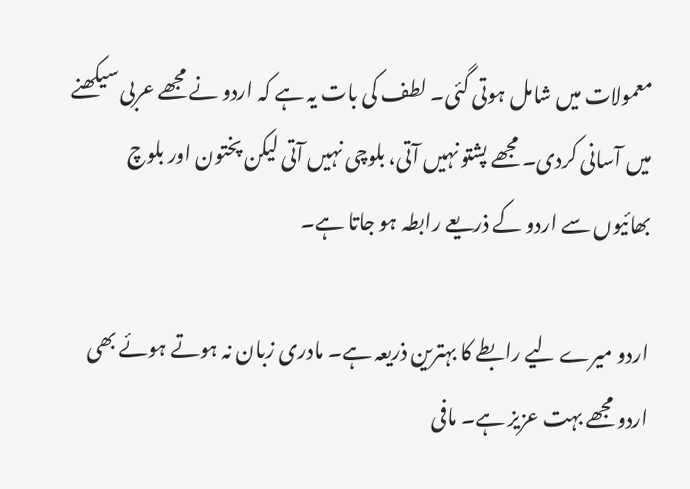معمولات میں شامل ہوتی گئی۔ لطف کی بات یہ ہے کہ اردو نے مجھے عربی سیکھنے میں آسانی کردی۔ مجھے پشتو نہیں آتی، بلوچی نہیں آتی لیکن پختون اور بلوچ بھائیوں سے اردو کے ذریعے رابطہ ہو جاتا ہے۔

اردو میرے لیے رابطے کا بہترین ذریعہ ہے۔ مادری زبان نہ ہوتے ہوئے بھی اردو مجھے بہت عزیز ہے۔ مافی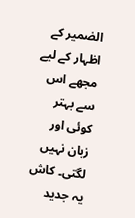الضمیر کے اظہار کے لیے مجھے اس سے بہتر کوئی اور زبان نہیں لگتی۔ کاش یہ جدید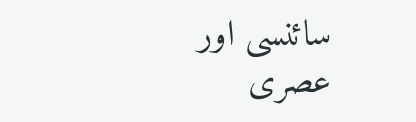سائنسی اور عصری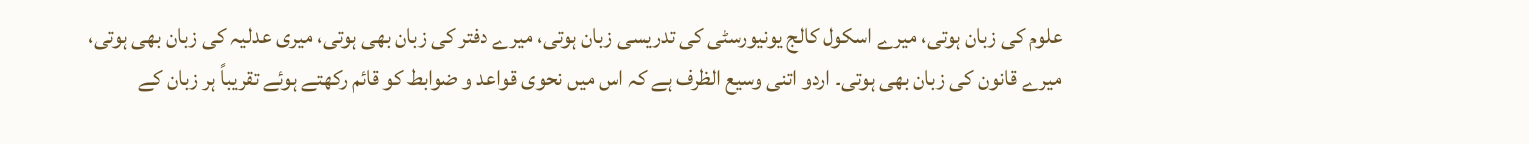علوم کی زبان ہوتی، میرے اسکول کالج یونیورسٹی کی تدریسی زبان ہوتی، میرے دفتر کی زبان بھی ہوتی، میری عدلیہ کی زبان بھی ہوتی، میرے قانون کی زبان بھی ہوتی۔ اردو اتنی وسیع الظرف ہے کہ اس میں نحوی قواعد و ضوابط کو قائم رکھتے ہوئے تقریباً ہر زبان کے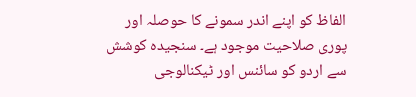الفاظ کو اپنے اندر سمونے کا حوصلہ اور پوری صلاحیت موجود ہے۔ سنجیدہ کوشش سے اردو کو سائنس اور ٹیکنالوجی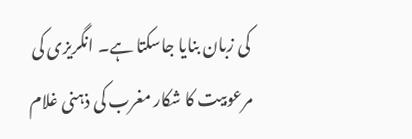کی زبان بنایا جاسکتا ہے۔ انگریزی کی مرعوبیت کا شکار مغرب کی ذہنی غلام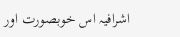اشرافیہ اس خوبصورت اور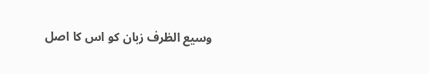وسیع الظرف زبان کو اس کا اصل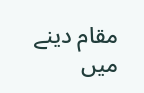مقام دینے میں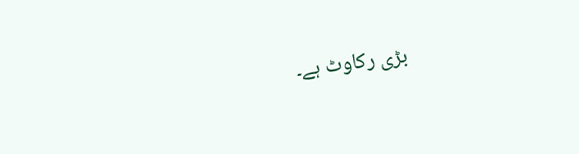بڑی رکاوٹ ہے۔